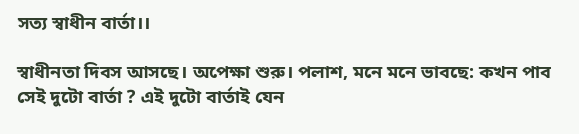সত্য স্বাধীন বার্তা।।

স্বাধীনতা দিবস আসছে। অপেক্ষা শুরু। পলাশ, মনে মনে ভাবছে: কখন পাব সেই দুটো বার্তা ? এই দুটো বার্তাই যেন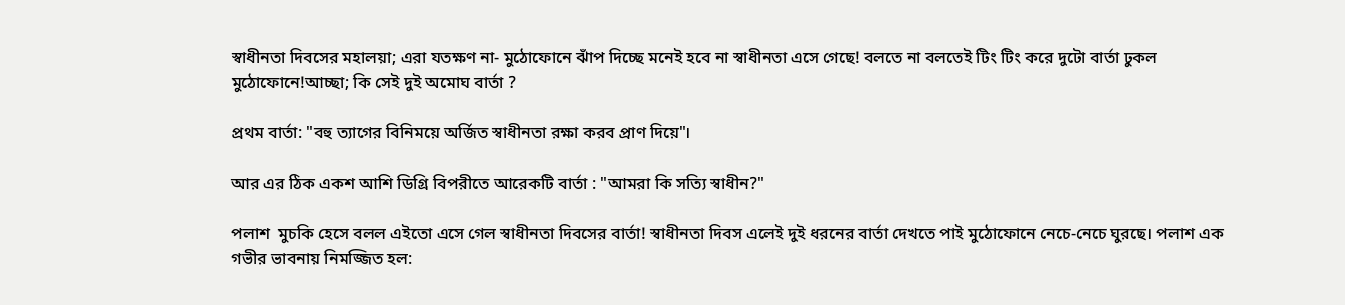স্বাধীনতা দিবসের মহালয়া; এরা যতক্ষণ না- মুঠোফোনে ঝাঁপ দিচ্ছে মনেই হবে না স্বাধীনতা এসে গেছে! বলতে না বলতেই টিং টিং করে দুটো বার্তা ঢুকল মুঠোফোনে!আচ্ছা; কি সেই দুই অমোঘ বার্তা ?

প্রথম বার্তা: "বহু ত্যাগের বিনিময়ে অর্জিত স্বাধীনতা রক্ষা করব প্রাণ দিয়ে"।

আর এর ঠিক একশ আশি ডিগ্রি বিপরীতে আরেকটি বার্তা : "আমরা কি সত্যি স্বাধীন?"

পলাশ  মুচকি হেসে বলল এইতো এসে গেল স্বাধীনতা দিবসের বার্তা! স্বাধীনতা দিবস এলেই দুই ধরনের বার্তা দেখতে পাই মুঠোফোনে নেচে-নেচে ঘুরছে। পলাশ এক গভীর ভাবনায় নিমজ্জিত হল: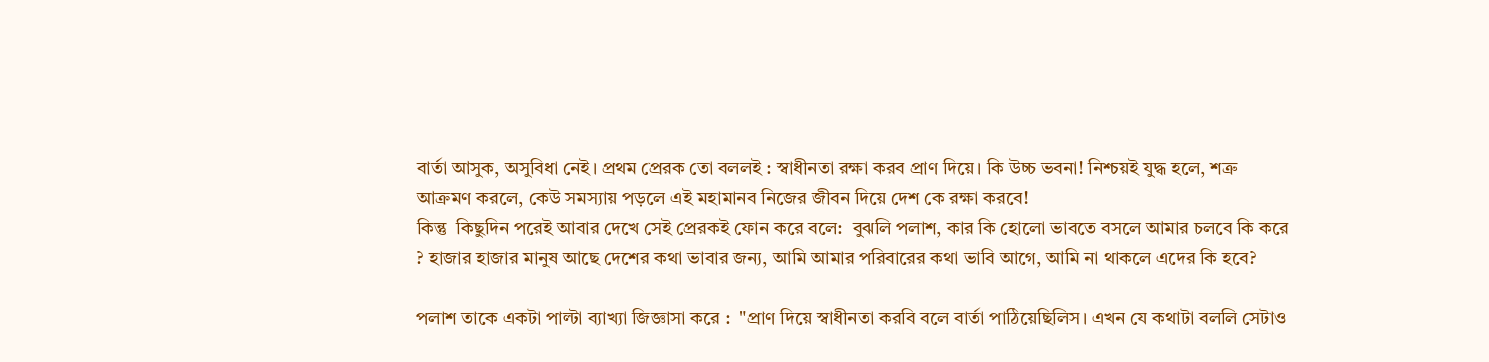বার্তা আসুক, অসুবিধা নেই। প্রথম প্রেরক তো বললই : স্বাধীনতা রক্ষা করব প্রাণ দিয়ে। কি উচ্চ ভবনা! নিশ্চয়ই যুদ্ধ হলে, শত্রু আক্রমণ করলে, কেউ সমস্যায় পড়লে এই মহামানব নিজের জীবন দিয়ে দেশ কে রক্ষা করবে!
কিন্তু  কিছুদিন পরেই আবার দেখে সেই প্রেরকই ফোন করে বলে:  বুঝলি পলাশ, কার কি হোলো ভাবতে বসলে আমার চলবে কি করে ? হাজার হাজার মানুষ আছে দেশের কথা ভাবার জন্য, আমি আমার পরিবারের কথা ভাবি আগে, আমি না থাকলে এদের কি হবে?

পলাশ তাকে একটা পাল্টা ব্যাখ্যা জিজ্ঞাসা করে :  "প্রাণ দিয়ে স্বাধীনতা করবি বলে বার্তা পাঠিয়েছিলিস। এখন যে কথাটা বললি সেটাও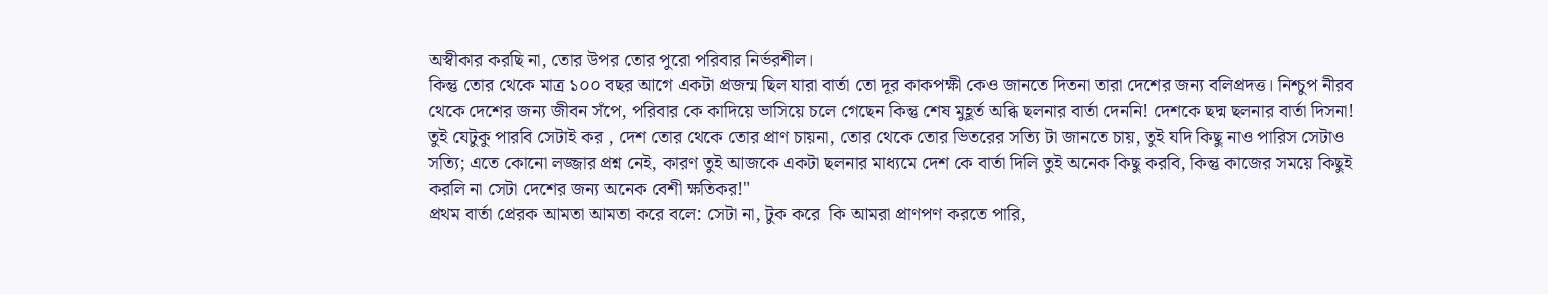অস্বীকার করছি না, তোর উপর তোর পুরো পরিবার নির্ভরশীল।
কিন্তু তোর থেকে মাত্র ১০০ বছর আগে একটা প্রজন্ম ছিল যারা বার্তা তো দূর কাকপক্ষী কেও জানতে দিতনা তারা দেশের জন্য বলিপ্রদত্ত। নিশ্চুপ নীরব থেকে দেশের জন্য জীবন সঁপে, পরিবার কে কাদিয়ে ভাসিয়ে চলে গেছেন কিন্তু শেষ মুহূর্ত অব্ধি ছলনার বার্তা দেননি! দেশকে ছদ্ম ছলনার বার্তা দিসনা!
তুই যেটুকু পারবি সেটাই কর , দেশ তোর থেকে তোর প্রাণ চায়না, তোর থেকে তোর ভিতরের সত্যি টা জানতে চায়, তুই যদি কিছু নাও পারিস সেটাও সত্যি; এতে কোনো লজ্জার প্রশ্ন নেই, কারণ তুই আজকে একটা ছলনার মাধ্যমে দেশ কে বার্তা দিলি তুই অনেক কিছু করবি, কিন্তু কাজের সময়ে কিছুই করলি না সেটা দেশের জন্য অনেক বেশী ক্ষতিকর!"
প্রথম বার্তা প্রেরক আমতা আমতা করে বলে: সেটা না, টুক করে  কি আমরা প্রাণপণ করতে পারি,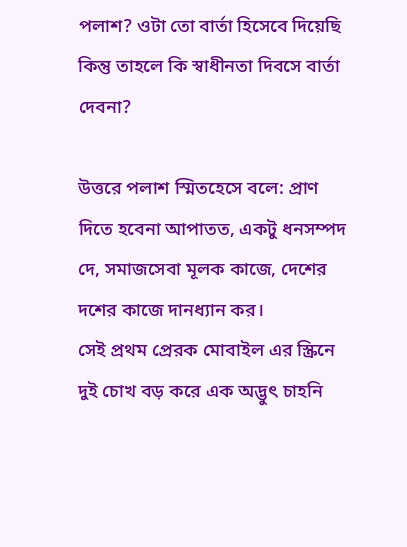পলাশ? ওটা তো বার্তা হিসেবে দিয়েছি কিন্তু তাহলে কি স্বাধীনতা দিবসে বার্তা দেবনা?

উত্তরে পলাশ স্মিতহেসে বলে: প্রাণ দিতে হবেনা আপাতত, একটু ধনসম্পদ দে, সমাজসেবা মূলক কাজে, দেশের দশের কাজে দানধ্যান কর।
সেই প্রথম প্রেরক মোবাইল এর স্ক্রিনে দুই চোখ বড় করে এক অদ্ভুৎ চাহনি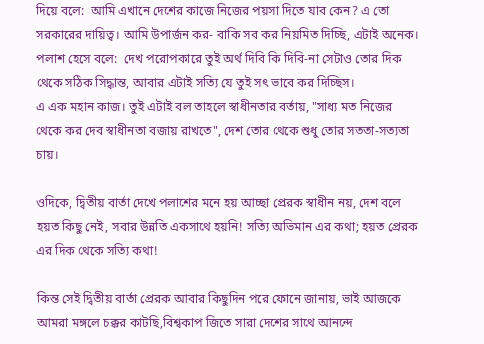দিয়ে বলে:  আমি এখানে দেশের কাজে নিজের পয়সা দিতে যাব কেন? এ তো সরকারের দায়িত্ব। আমি উপার্জন কর- বাকি সব কর নিয়মিত দিচ্ছি, এটাই অনেক।
পলাশ হেসে বলে:  দেখ পরোপকারে তুই অর্থ দিবি কি দিবি-না সেটাও তোর দিক থেকে সঠিক সিদ্ধান্ত, আবার এটাই সত্যি যে তুই সৎ ভাবে কর দিচ্ছিস।
এ এক মহান কাজ। তুই এটাই বল তাহলে স্বাধীনতার বর্তায়, "সাধ্য মত নিজের থেকে কর দেব স্বাধীনতা বজায় রাখতে", দেশ তোর থেকে শুধু তোর সততা-সত্যতা চায়।

ওদিকে, দ্বিতীয় বার্তা দেখে পলাশের মনে হয় আচ্ছা প্রেরক স্বাধীন নয়, দেশ বলে হয়ত কিছু নেই, সবার উন্নতি একসাথে হয়নি! সত্যি অভিমান এর কথা; হয়ত প্রেরক এর দিক থেকে সত্যি কথা!

কিন্ত সেই দ্বিতীয় বার্তা প্রেরক আবার কিছুদিন পরে ফোনে জানায়, ভাই আজকে আমরা মঙ্গলে চক্কর কাটছি,বিশ্বকাপ জিতে সারা দেশের সাথে আনন্দে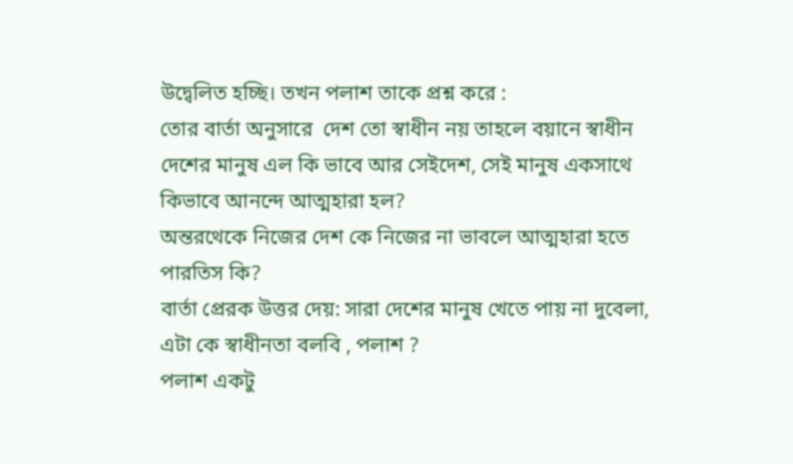উদ্বেলিত হচ্ছি। তখন পলাশ তাকে প্রশ্ন করে :
তোর বার্তা অনুসারে  দেশ তো স্বাধীন নয় তাহলে বয়ানে স্বাধীন দেশের মানুষ এল কি ভাবে আর সেইদেশ, সেই মানুষ একসাথে কিভাবে আনন্দে আত্মহারা হল?
অন্তরথেকে নিজের দেশ কে নিজের না ভাবলে আত্মহারা হতে পারতিস কি?
বার্তা প্রেরক উত্তর দেয়: সারা দেশের মানুষ খেতে পায় না দুবেলা, এটা কে স্বাধীনতা বলবি , পলাশ ?
পলাশ একটু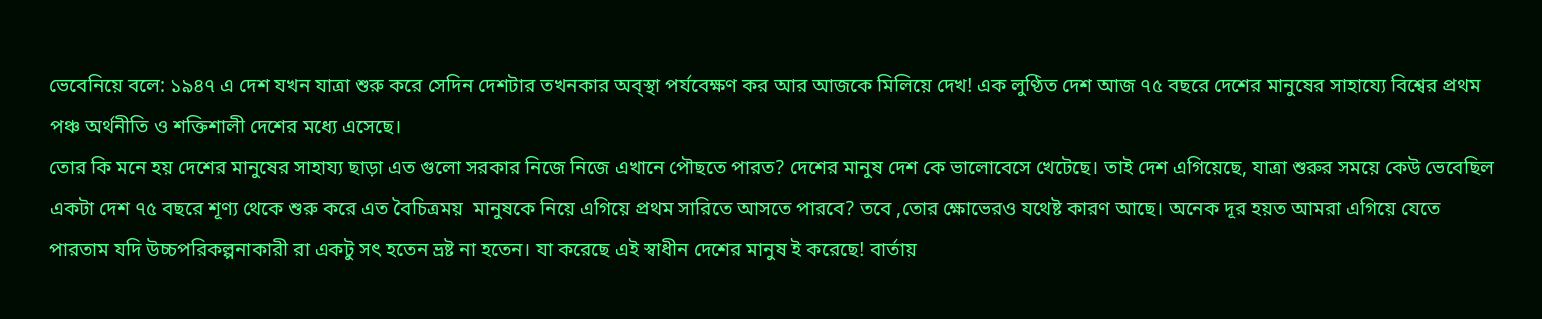ভেবেনিয়ে বলে: ১৯৪৭ এ দেশ যখন যাত্রা শুরু করে সেদিন দেশটার তখনকার অব্স্থা পর্যবেক্ষণ কর আর আজকে মিলিয়ে দেখ! এক লুণ্ঠিত দেশ আজ ৭৫ বছরে দেশের মানুষের সাহায্যে বিশ্বের প্রথম পঞ্চ অর্থনীতি ও শক্তিশালী দেশের মধ্যে এসেছে।
তোর কি মনে হয় দেশের মানুষের সাহায্য ছাড়া এত গুলো সরকার নিজে নিজে এখানে পৌছতে পারত? দেশের মানুষ দেশ কে ভালোবেসে খেটেছে। তাই দেশ এগিয়েছে, যাত্রা শুরুর সময়ে কেউ ভেবেছিল একটা দেশ ৭৫ বছরে শূণ্য থেকে শুরু করে এত বৈচিত্রময়  মানুষকে নিয়ে এগিয়ে প্রথম সারিতে আসতে পারবে? তবে ,তোর ক্ষোভেরও যথেষ্ট কারণ আছে। অনেক দূর হয়ত আমরা এগিয়ে যেতে পারতাম যদি উচ্চপরিকল্পনাকারী রা একটু সৎ হতেন ভ্রষ্ট না হতেন। যা করেছে এই স্বাধীন দেশের মানুষ ই করেছে! বার্তায়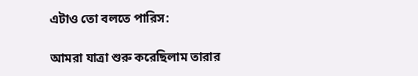এটাও তো বলতে পারিস:

আমরা যাত্রা শুরু করেছিলাম তারার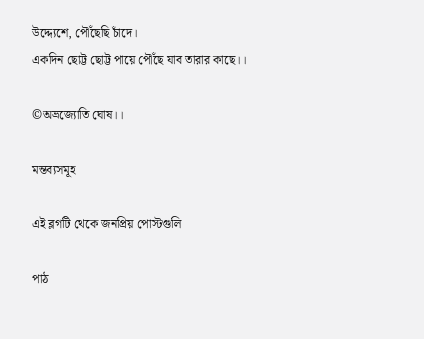উদ্দ্যেশে, পৌঁছেছি চাঁদে।
একদিন ছোট্ট ছোট্ট পায়ে পৌঁছে যাব তারার কাছে।।

©অভ্রজ্যোতি ঘোষ।।

মন্তব্যসমূহ

এই ব্লগটি থেকে জনপ্রিয় পোস্টগুলি

পাঠ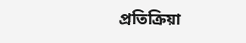প্রতিক্রিয়া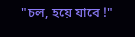"চল, হয়ে যাবে !"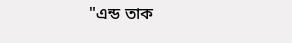"এন্ড তাক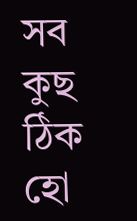সব কুছ ঠিক হো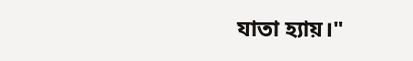যাতা হ্যায়।"